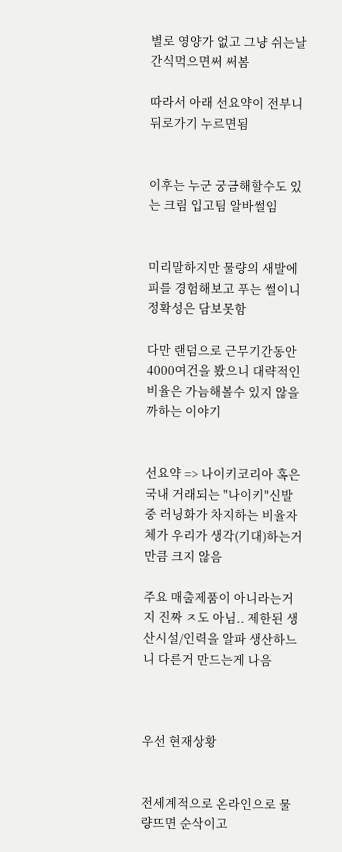별로 영양가 없고 그냥 쉬는날 간식먹으면써 써봄

따라서 아래 선요약이 전부니 뒤로가기 누르면됨


이후는 누군 궁금해할수도 있는 크림 입고팀 알바썰임


미리말하지만 물량의 새발에 피를 경험해보고 푸는 썰이니 정확성은 담보못함

다만 랜덤으로 근무기간동안 4000여건을 봤으니 대략적인 비율은 가늠해볼수 있지 않을까하는 이야기


선요약 => 나이키코리아 혹은 국내 거래되는 "나이키"신발중 러닝화가 차지하는 비율자체가 우리가 생각(기대)하는거 만큼 크지 않음

주요 매출제품이 아니라는거지 진짜 ㅈ도 아님.. 제한된 생산시설/인력을 알파 생산하느니 다른거 만드는게 나음



우선 현재상황


전세계적으로 온라인으로 물량뜨면 순삭이고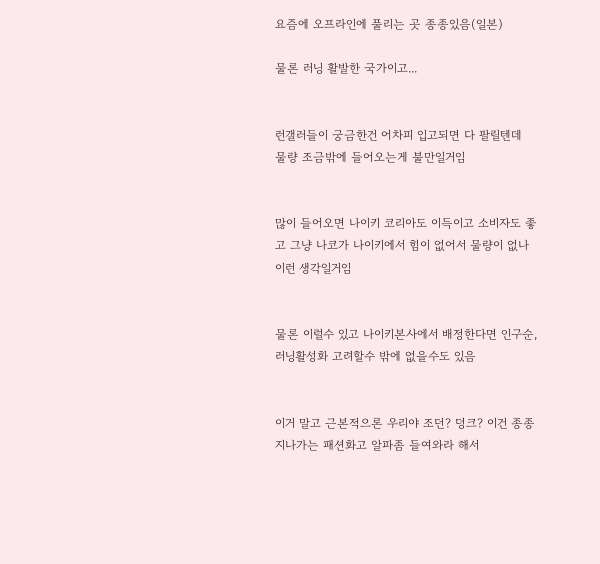요즘에 오프라인에 풀리는 곳 종종있음(일본)

물론 러닝 활발한 국가이고...


런갤러들이 궁금한건 어차피 입고되면 다 팔릴텐데 물량 조금밖에 들어오는게 불만일거임


많이 들어오면 나이키 코리아도 이득이고 소비자도 좋고 그냥 나코가 나이키에서 힘이 없어서 물량이 없나 이런 생각일거임


물론 이럴수 있고 나이키본사에서 배정한다면 인구순, 러닝활성화 고려할수 밖에 없을수도 있음


이거 말고 근본적으론 우리야 조던? 덩크? 이건 종종지나가는 패션화고 알파좀 들여와라 해서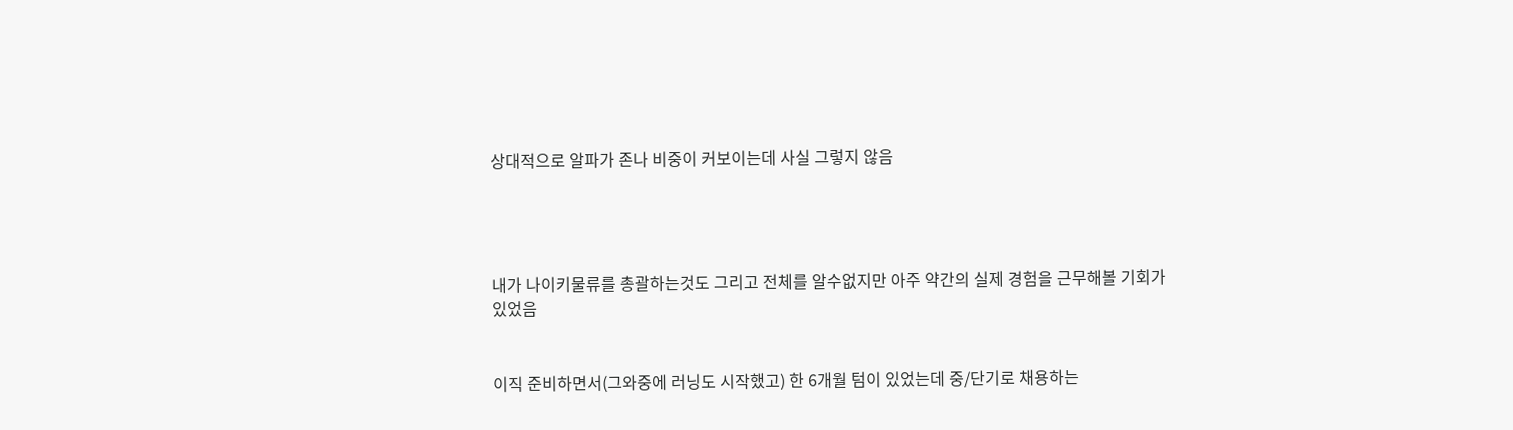상대적으로 알파가 존나 비중이 커보이는데 사실 그렇지 않음




내가 나이키물류를 총괄하는것도 그리고 전체를 알수없지만 아주 약간의 실제 경험을 근무해볼 기회가 있었음


이직 준비하면서(그와중에 러닝도 시작했고) 한 6개월 텀이 있었는데 중/단기로 채용하는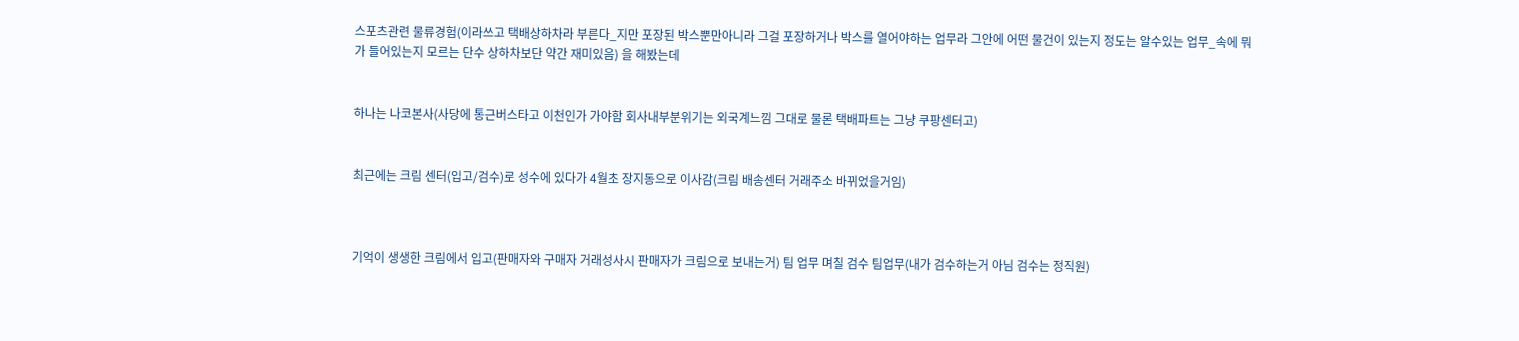스포츠관련 물류경험(이라쓰고 택배상하차라 부른다_지만 포장된 박스뿐만아니라 그걸 포장하거나 박스를 열어야하는 업무라 그안에 어떤 물건이 있는지 정도는 알수있는 업무_속에 뭐가 들어있는지 모르는 단수 상하차보단 약간 재미있음) 을 해봤는데


하나는 나코본사(사당에 통근버스타고 이천인가 가야함 회사내부분위기는 외국계느낌 그대로 물론 택배파트는 그냥 쿠팡센터고)


최근에는 크림 센터(입고/검수)로 성수에 있다가 4월초 장지동으로 이사감(크림 배송센터 거래주소 바뀌었을거임)



기억이 생생한 크림에서 입고(판매자와 구매자 거래성사시 판매자가 크림으로 보내는거) 팀 업무 며칠 검수 팀업무(내가 검수하는거 아님 검수는 정직원)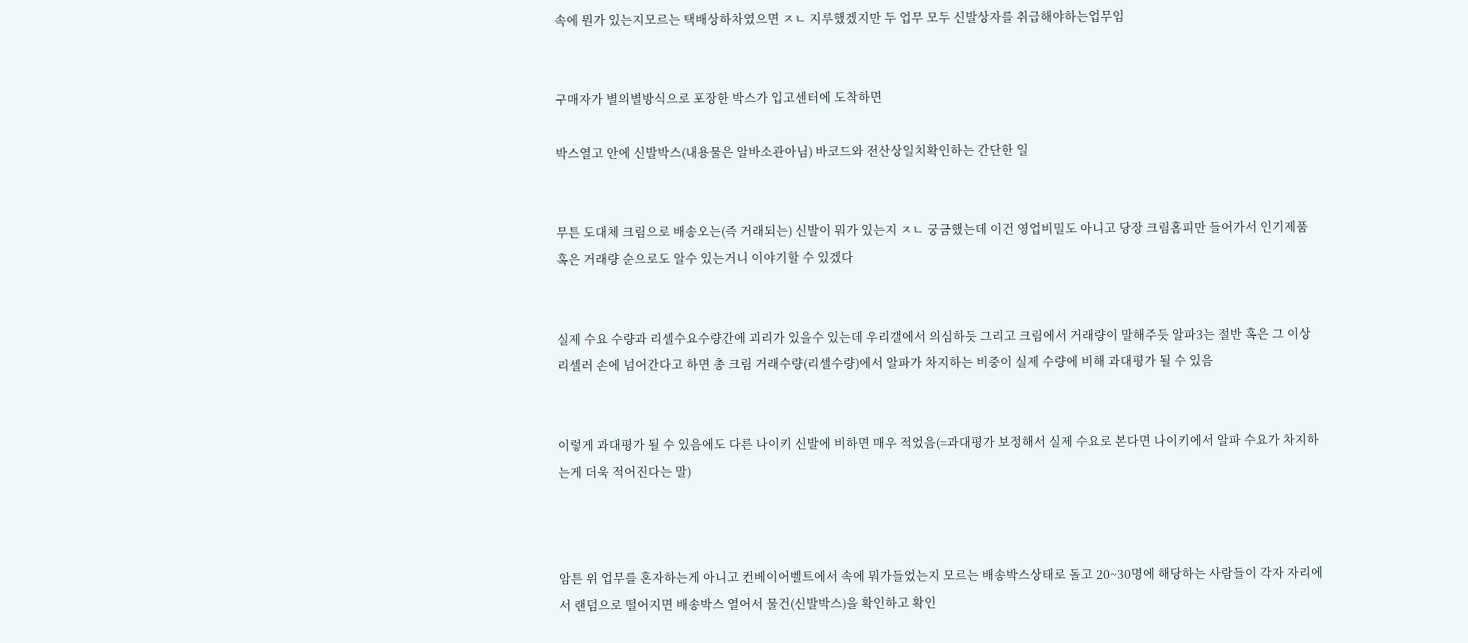속에 뭔가 있는지모르는 택배상하차였으면 ㅈㄴ 지루했겠지만 두 업무 모두 신발상자를 취급해야하는업무임


구매자가 별의별방식으로 포장한 박스가 입고센터에 도착하면

박스열고 안에 신발박스(내용물은 알바소관아님) 바코드와 전산상일치확인하는 간단한 일


무튼 도대체 크림으로 배송오는(즉 거래되는) 신발이 뭐가 있는지 ㅈㄴ 궁금했는데 이건 영업비밀도 아니고 당장 크림홈피만 들어가서 인기제품 혹은 거래량 순으로도 알수 있는거니 이야기할 수 있겠다


실제 수요 수량과 리셀수요수량간에 괴리가 있을수 있는데 우리갤에서 의심하듯 그리고 크림에서 거래량이 말해주듯 알파3는 절반 혹은 그 이상 리셀러 손에 넘어간다고 하면 총 크림 거래수량(리셀수량)에서 알파가 차지하는 비중이 실제 수량에 비해 과대평가 될 수 있음


이렇게 과대평가 될 수 있음에도 다른 나이키 신발에 비하면 매우 적었음(=과대평가 보정해서 실제 수요로 본다면 나이키에서 알파 수요가 차지하는게 더욱 적어진다는 말)



암튼 위 업무를 혼자하는게 아니고 컨베이어벨트에서 속에 뭐가들었는지 모르는 배송박스상태로 돌고 20~30명에 해당하는 사람들이 각자 자리에서 랜덤으로 떨어지면 배송박스 열어서 물건(신발박스)을 확인하고 확인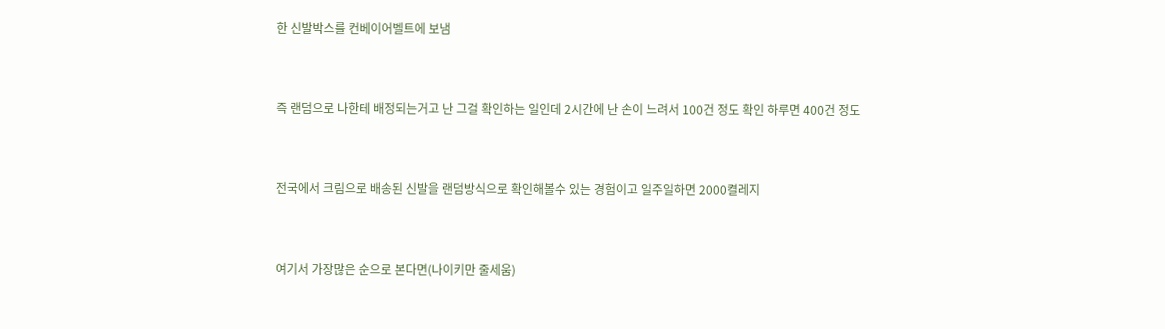한 신발박스를 컨베이어벨트에 보냄


즉 랜덤으로 나한테 배정되는거고 난 그걸 확인하는 일인데 2시간에 난 손이 느려서 100건 정도 확인 하루면 400건 정도


전국에서 크림으로 배송된 신발을 랜덤방식으로 확인해볼수 있는 경험이고 일주일하면 2000켤레지


여기서 가장많은 순으로 본다면(나이키만 줄세움)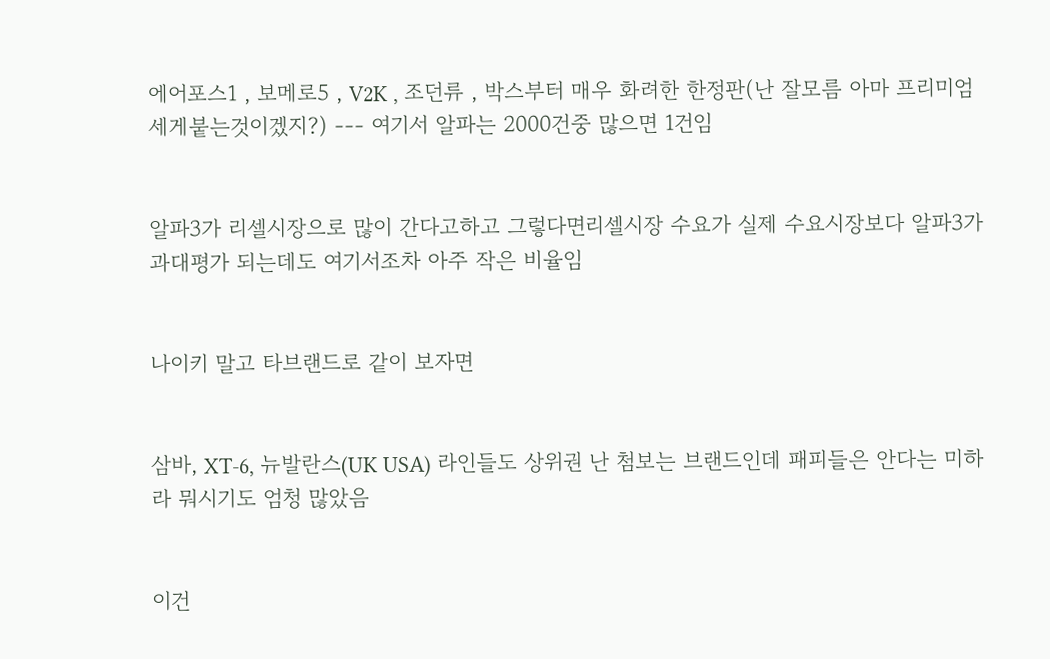에어포스1 , 보메로5 , V2K , 조던류 , 박스부터 매우 화려한 한정판(난 잘모름 아마 프리미엄 세게붙는것이겠지?) --- 여기서 알파는 2000건중 많으면 1건임


알파3가 리셀시장으로 많이 간다고하고 그렇다면리셀시장 수요가 실제 수요시장보다 알파3가 과대평가 되는데도 여기서조차 아주 작은 비율임


나이키 말고 타브랜드로 같이 보자면


삼바, XT-6, 뉴발란스(UK USA) 라인들도 상위권 난 첨보는 브랜드인데 패피들은 안다는 미하라 뭐시기도 엄청 많았음


이건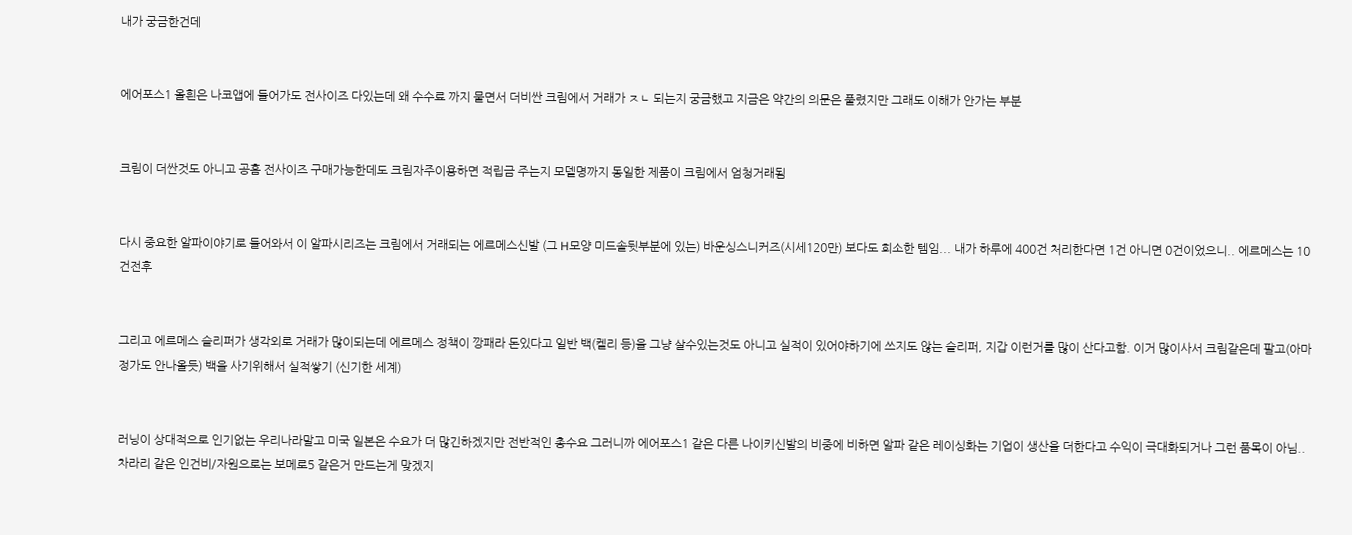내가 궁금한건데


에어포스1 올흰은 나코앱에 들어가도 전사이즈 다있는데 왜 수수료 까지 물면서 더비싼 크림에서 거래가 ㅈㄴ 되는지 궁금했고 지금은 약간의 의문은 풀렸지만 그래도 이해가 안가는 부분


크림이 더싼것도 아니고 공홈 전사이즈 구매가능한데도 크림자주이용하면 적립금 주는지 모델명까지 동일한 제품이 크림에서 엄청거래됨


다시 중요한 알파이야기로 들어와서 이 알파시리즈는 크림에서 거래되는 에르메스신발 (그 H모양 미드솔뒷부분에 있는) 바운싱스니커즈(시세120만) 보다도 희소한 템임... 내가 하루에 400건 처리한다면 1건 아니면 0건이었으니.. 에르메스는 10건전후


그리고 에르메스 슬리퍼가 생각외로 거래가 많이되는데 에르메스 정책이 깡패라 돈있다고 일반 백(켈리 등)을 그냥 살수있는것도 아니고 실적이 있어야하기에 쓰지도 않는 슬리퍼, 지갑 이런거를 많이 산다고함. 이거 많이사서 크림같은데 팔고(아마 정가도 안나올듯) 백을 사기위해서 실적쌓기 (신기한 세계)


러닝이 상대적으로 인기없는 우리나라말고 미국 일본은 수요가 더 많긴하겠지만 전반적인 총수요 그러니까 에어포스1 같은 다른 나이키신발의 비중에 비하면 알파 같은 레이싱화는 기업이 생산을 더한다고 수익이 극대화되거나 그런 품목이 아님..차라리 같은 인건비/자원으로는 보메로5 같은거 만드는게 맞겠지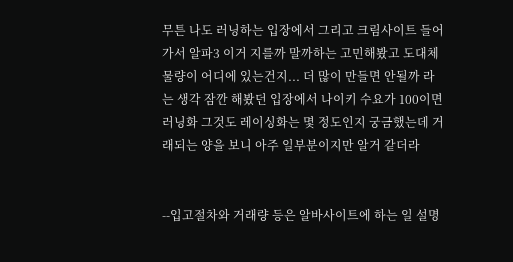무튼 나도 러닝하는 입장에서 그리고 크림사이트 들어가서 알파3 이거 지를까 말까하는 고민해봤고 도대체 물량이 어디에 있는건지... 더 많이 만들면 안될까 라는 생각 잠깐 해봤던 입장에서 나이키 수요가 100이면 러닝화 그것도 레이싱화는 몇 정도인지 궁금했는데 거래되는 양을 보니 아주 일부분이지만 알거 같더라


--입고절차와 거래량 등은 알바사이트에 하는 일 설명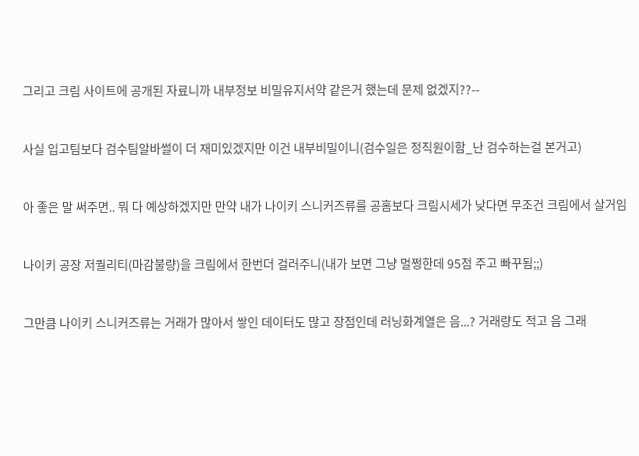그리고 크림 사이트에 공개된 자료니까 내부정보 비밀유지서약 같은거 했는데 문제 없겠지??--


사실 입고팀보다 검수팀알바썰이 더 재미있겠지만 이건 내부비밀이니(검수일은 정직원이함_난 검수하는걸 본거고)


아 좋은 말 써주면.. 뭐 다 예상하겠지만 만약 내가 나이키 스니커즈류를 공홈보다 크림시세가 낮다면 무조건 크림에서 살거임


나이키 공장 저퀄리티(마감불량)을 크림에서 한번더 걸러주니(내가 보면 그냥 멀쩡한데 95점 주고 빠꾸됨;;)


그만큼 나이키 스니커즈류는 거래가 많아서 쌓인 데이터도 많고 장점인데 러닝화계열은 음...? 거래량도 적고 음 그래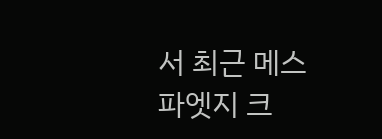서 최근 메스파엣지 크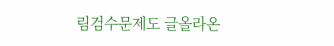림검수문제도 글올라온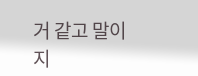거 같고 말이지